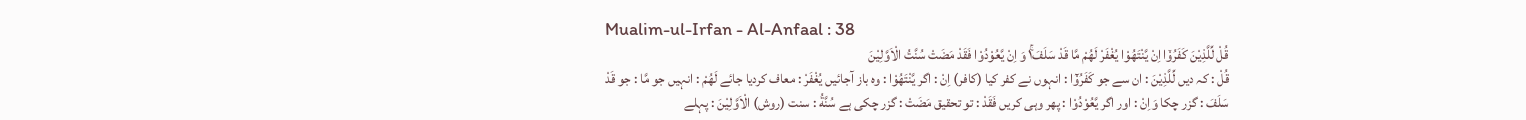Mualim-ul-Irfan - Al-Anfaal : 38
قُلْ لِّلَّذِیْنَ كَفَرُوْۤا اِنْ یَّنْتَهُوْا یُغْفَرْ لَهُمْ مَّا قَدْ سَلَفَ١ۚ وَ اِنْ یَّعُوْدُوْا فَقَدْ مَضَتْ سُنَّتُ الْاَوَّلِیْنَ
قُلْ : کہ دیں لِّلَّذِيْنَ : ان سے جو كَفَرُوْٓا : انہوں نے کفر کیا (کافر) اِنْ : اگر يَّنْتَهُوْا : وہ باز آجائیں يُغْفَرْ : معاف کردیا جائے لَهُمْ : انہیں جو مَّا : جو قَدْ سَلَفَ : گزر چکا وَاِنْ : اور اگر يَّعُوْدُوْا : پھر وہی کریں فَقَدْ : تو تحقیق مَضَتْ : گزر چکی ہے سُنَّةُ : سنت (روش) الْاَوَّلِيْنَ : پہلے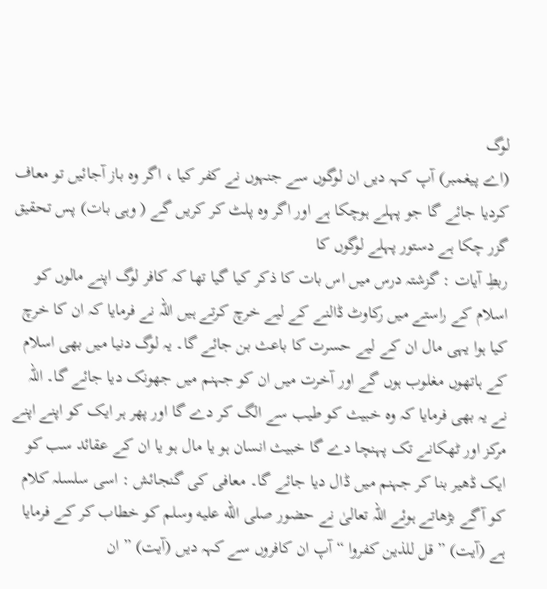لوگ
(اے پیغمبر) آپ کہہ دیں ان لوگوں سے جنہوں نے کفر کیا ، اگر وہ باز آجائیں تو معاف کردیا جائے گا جو پہلے ہوچکا ہے اور اگر وہ پلٹ کر کریں گے ( وہی بات) پس تحقیق گزر چکا ہے دستور پہلے لوگوں کا
ربطِ آیات : گزشتہ درس میں اس بات کا ذکر کیا گیا تھا کہ کافر لوگ اپنے مالوں کو اسلام کے راستے میں رکاوٹ ڈالنے کے لیے خرچ کرتے ہیں اللہ نے فرمایا کہ ان کا خرچ کیا ہوا یہی مال ان کے لیے حسرت کا باعث بن جائے گا۔ یہ لوگ دنیا میں بھی اسلام کے ہاتھوں مغلوب ہوں گے اور آخرت میں ان کو جہنم میں جھونک دیا جائے گا۔ اللہ نے یہ بھی فرمایا کہ وہ خبیث کو طیب سے الگ کر دے گا اور پھر ہر ایک کو اپنے اپنے مرکز اور ٹھکانے تک پہنچا دے گا خبیث انسان ہو یا مال ہو یا ان کے عقائد سب کو ایک ڈھیر بنا کر جہنم میں ڈال دیا جائے گا۔ معافی کی گنجائش : اسی سلسلہ کلام کو آگے بڑھاتے ہوئے اللہ تعالیٰ نے حضور صلى الله عليه وسلم کو خطاب کر کے فرمایا ہے (آیت) ” قل للذین کفروا “ آپ ان کافروں سے کہہ دیں (آیت) ” ان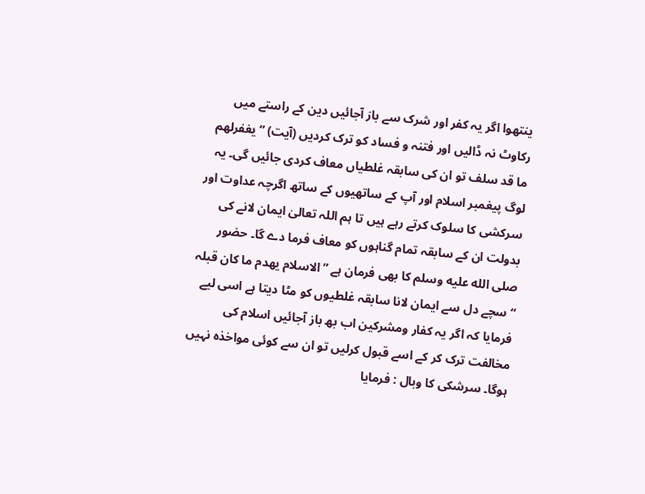ینتھوا اگر یہ کفر اور شرک سے باز آجائیں دین کے راستے میں رکاوٹ نہ ڈالیں اور فتنہ و فساد کو ترک کردیں (آیت) ” یغفرلھم ما قد سلف تو ان کی سابقہ غلطیاں معاف کردی جائیں گی۔ یہ لوگ پیغمبر اسلام اور آپ کے ساتھیوں کے ساتھ اگرچہ عداوت اور سرکشی کا سلوک کرتے رہے ہیں تا ہم اللہ تعالیٰ ایمان لانے کی بدولت ان کے سابقہ تمام گناہوں کو معاف فرما دے گا۔ حضور صلى الله عليه وسلم کا بھی فرمان ہے ” الاسلام یھدم ما کان قبلہ “ سچے دل سے ایمان لانا سابقہ غلطیوں کو مٹا دیتا ہے اسی لیے فرمایا کہ اگر یہ کفار ومشرکین اب بھ باز آجائیں اسلام کی مخالفت ترک کر کے اسے قبول کرلیں تو ان سے کوئی مواخذہ نہیں ہوگا۔ سرشکی کا وبال : فرمایا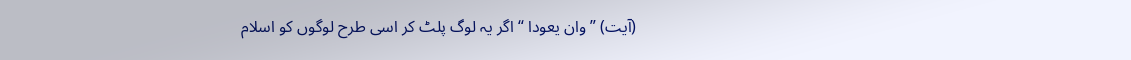(آیت) ” وان یعودا “ اگر یہ لوگ پلٹ کر اسی طرح لوگوں کو اسلام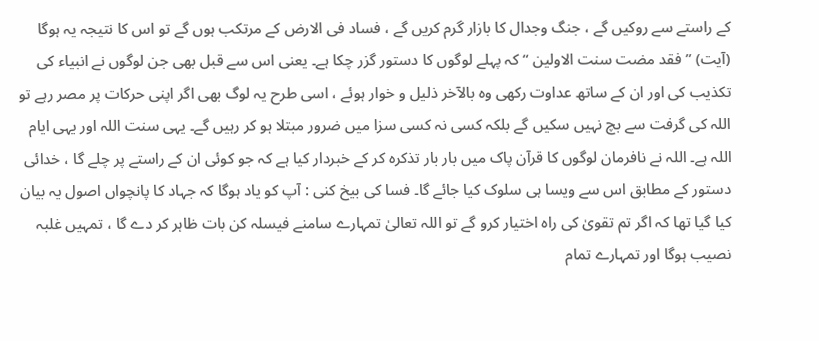کے راستے سے روکیں گے ، جنگ وجدال کا بازار گرم کریں گے ، فساد فی الارض کے مرتکب ہوں گے تو اس کا نتیجہ یہ ہوگا (آیت) ” فقد مضت سنت الاولین “ کہ پہلے لوگوں کا دستور گزر چکا ہے۔ یعنی اس سے قبل بھی جن لوگوں نے انبیاء کی تکذیب کی اور ان کے ساتھ عداوت رکھی وہ بالآخر ذلیل و خوار ہوئے ، اسی طرح یہ لوگ بھی اگر اپنی حرکات پر مصر رہے تو اللہ کی گرفت سے بچ نہیں سکیں گے بلکہ کسی نہ کسی سزا میں ضرور مبتلا ہو کر رہیں گے۔ یہی سنت اللہ اور یہی ایام اللہ ہے۔ اللہ نے نافرمان لوگوں کا قرآن پاک میں بار بار تذکرہ کر کے خبردار کیا ہے کہ جو کوئی ان کے راستے پر چلے گا ، خدائی دستور کے مطابق اس سے ویسا ہی سلوک کیا جائے گا۔ فسا کی بیخ کنی : آپ کو یاد ہوگا کہ جہاد کا پانچواں اصول یہ بیان کیا گیا تھا کہ اگر تم تقویٰ کی راہ اختیار کرو گے تو اللہ تعالیٰ تمہارے سامنے فیسلہ کن بات ظاہر کر دے گا ، تمہیں غلبہ نصیب ہوگا اور تمہارے تمام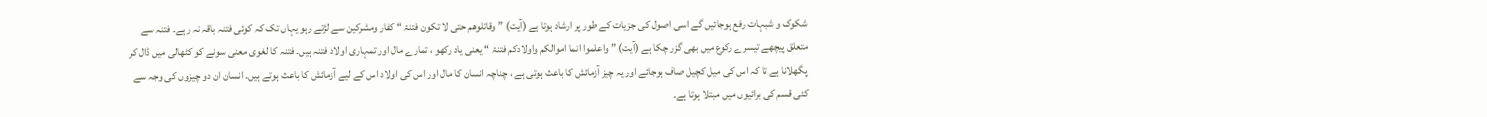شکوک و شبہات رفع ہوجائیں گے اسی اصول کی جزیات کے طور پر ارشاد ہوتا ہے (آیت) ” وقاتلوھم حتی لا تکون فتنۃ “ کفار ومشرکین سے لڑتے رہو یہاں تک کہ کوئی فتنہ باقہ نہ رہے۔ فتنہ سے متعلق پیچھے تیسرے رکوع میں بھی گزر چکا ہے (آیت) ” واعلموا انما اموالکم واولادکم فتنۃ “ یعنی یاد رکھو ، تمارے مال اور تمہاری اولاد فتنہ ہیں۔ فتنہ کا لغوی معنی سونے کو کٹھالی میں ڈال کر پگھلانا ہے تا کہ اس کی میل کچیل صاف ہوجائے اور یہ چیز آزمائش کا باعث ہوتی ہے ، چناچہ انسان کا مال اور اس کی اولاد اس کے لیے آزمائش کا باعث ہوتے ہیں۔ انسان ان دو چیزوں کی وجہ سے کئی قسم کی برائیوں میں مبتلا ہوتا ہے۔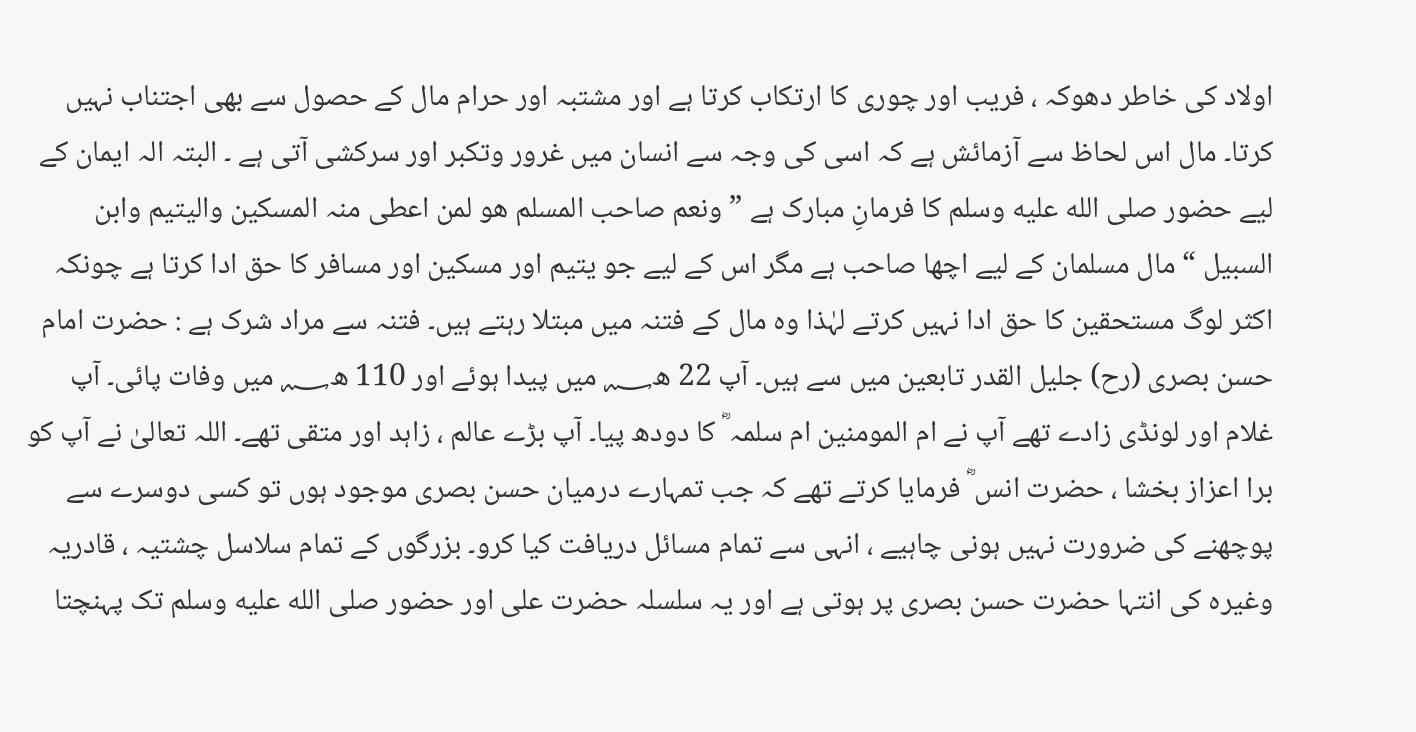اولاد کی خاطر دھوکہ ، فریب اور چوری کا ارتکاب کرتا ہے اور مشتبہ اور حرام مال کے حصول سے بھی اجتناب نہیں کرتا۔ مال اس لحاظ سے آزمائش ہے کہ اسی کی وجہ سے انسان میں غرور وتکبر اور سرکشی آتی ہے ۔ البتہ الہ ایمان کے لیے حضور صلى الله عليه وسلم کا فرمانِ مبارک ہے ” ونعم صاحب المسلم ھو لمن اعطی منہ المسکین والیتیم وابن السبیل “ مال مسلمان کے لیے اچھا صاحب ہے مگر اس کے لیے جو یتیم اور مسکین اور مسافر کا حق ادا کرتا ہے چونکہ اکثر لوگ مستحقین کا حق ادا نہیں کرتے لہٰذا وہ مال کے فتنہ میں مبتلا رہتے ہیں۔ فتنہ سے مراد شرک ہے : حضرت امام حسن بصری (رح) جلیل القدر تابعین میں سے ہیں۔ آپ 22 ھ؁ میں پیدا ہوئے اور 110 ھ؁ میں وفات پائی۔ آپ غلام اور لونڈی زادے تھے آپ نے ام المومنین ام سلمہ ؓ کا دودھ پیا۔ آپ بڑے عالم ، زاہد اور متقی تھے۔ اللہ تعالیٰ نے آپ کو برا اعزاز بخشا ، حضرت انس ؓ فرمایا کرتے تھے کہ جب تمہارے درمیان حسن بصری موجود ہوں تو کسی دوسرے سے پوچھنے کی ضرورت نہیں ہونی چاہیے ، انہی سے تمام مسائل دریافت کیا کرو۔ بزرگوں کے تمام سلاسل چشتیہ ، قادریہ وغیرہ کی انتہا حضرت حسن بصری پر ہوتی ہے اور یہ سلسلہ حضرت علی اور حضور صلى الله عليه وسلم تک پہنچتا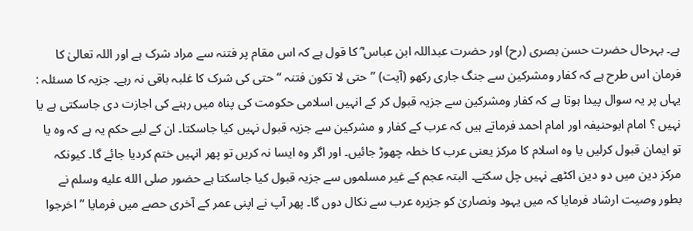ہے۔ بہرحال حضرت حسن بصری (رح) اور حضرت عبداللہ ابن عباس ؓ کا قول ہے کہ اس مقام پر فتنہ سے مراد شرک ہے اور اللہ تعالیٰ کا فرمان اس طرح ہے کہ کفار ومشرکین سے جنگ جاری رکھو (آیت) ” حتی لا تکون فتنہ “ حتی کی شرک کا غلبہ باقی نہ رہے۔ جزیہ کا مسئلہ : یہاں پر یہ سوال پیدا ہوتا ہے کہ کفار ومشرکین سے جزیہ قبول کر کے انہیں اسلامی حکومت کی پناہ میں رہنے کی اجازت دی جاسکتی ہے یا نہیں ؟ امام ابوحنیفہ اور امام احمد فرماتے ہیں کہ عرب کے کفار و مشرکین سے جزیہ قبول نہیں کیا جاسکتا۔ ان کے لیے حکم یہ ہے کہ وہ یا تو ایمان قبول کرلیں یا وہ اسلام کا مرکز یعنی عرب کا خطہ چھوڑ جائیں۔ اور اگر وہ ایسا نہ کریں تو پھر انہیں ختم کردیا جائے گا۔ کیونکہ مرکز دین میں دو دین اکٹھے نہیں چل سکتے۔ البتہ عجم کے غیر مسلموں سے جزیہ قبول کیا جاسکتا ہے حضور صلى الله عليه وسلم نے بطور وصیت ارشاد فرمایا کہ میں یہود ونصاریٰ کو جزیرہ عرب سے نکال دوں گا۔ پھر آپ نے اپنی عمر کے آخری حصے میں فرمایا ” اخرجوا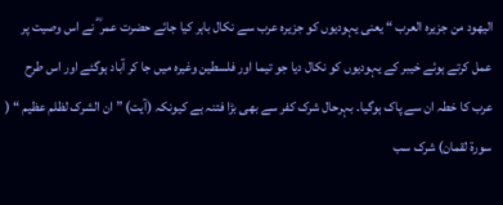الیھود من جزیرہ العرب “ یعنی یہودیوں کو جزیرہ عرب سے نکال باہر کیا جائے حضرت عمر ؓ نے اس وصیت پر عمل کرتے ہوئے خیبر کے یہودیوں کو نکال دیا جو تیما اور فلسطین وغیرہ میں جا کر آباد ہوگئے اور اس طرح عرب کا خطہ ان سے پاک ہوگیا۔ بہرحال شرک کفر سے بھی بڑا فتنہ ہے کیونکہ (آیت) ” ان الشرک لظلم عظیم “ ( سورة لقمان) شرک سب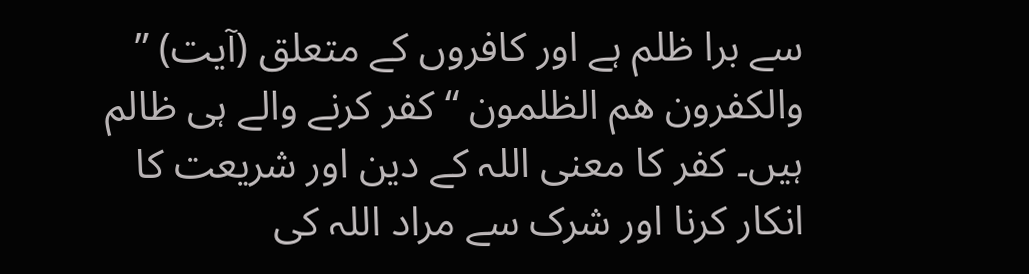سے برا ظلم ہے اور کافروں کے متعلق (آیت) ” والکفرون ھم الظلمون “ کفر کرنے والے ہی ظالم ہیں۔ کفر کا معنی اللہ کے دین اور شریعت کا انکار کرنا اور شرک سے مراد اللہ کی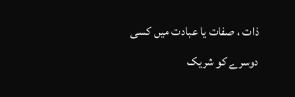ذات ، صفات یا عبادت میں کسی دوسرے کو شریک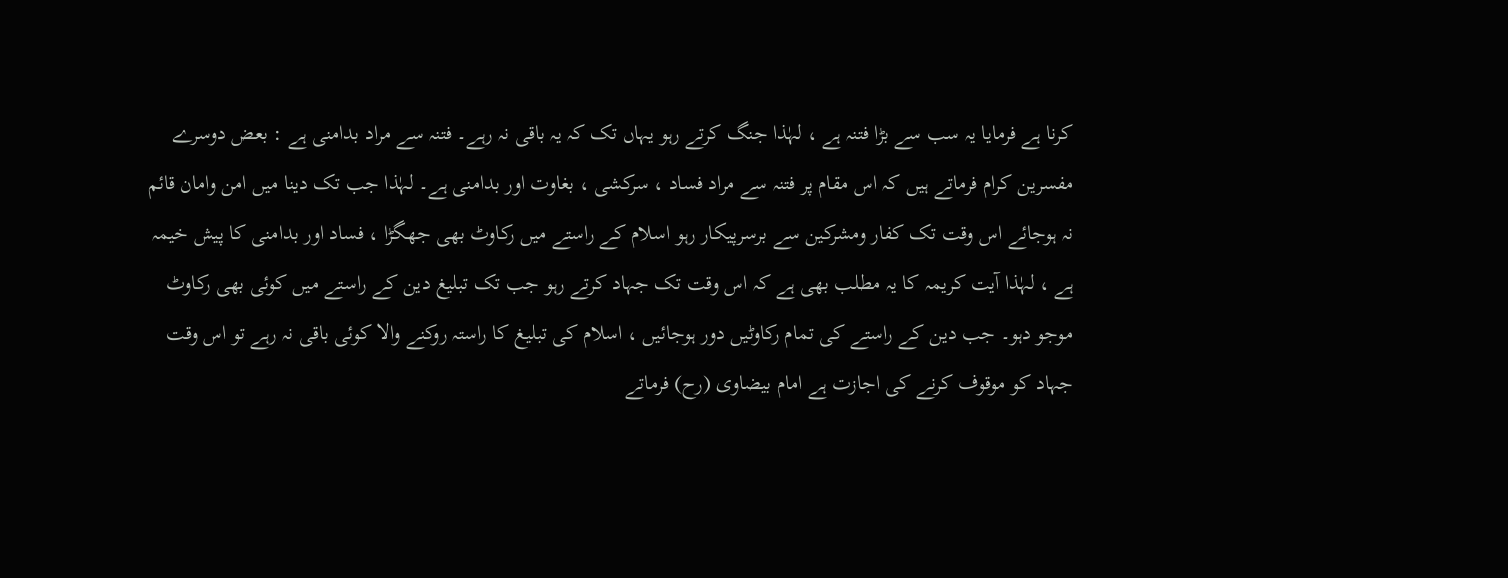کرنا ہے فرمایا یہ سب سے بڑا فتنہ ہے ، لہٰذا جنگ کرتے رہو یہاں تک کہ یہ باقی نہ رہے۔ فتنہ سے مراد بدامنی ہے : بعض دوسرے مفسرین کرام فرماتے ہیں کہ اس مقام پر فتنہ سے مراد فساد ، سرکشی ، بغاوت اور بدامنی ہے۔ لہٰذا جب تک دینا میں امن وامان قائم نہ ہوجائے اس وقت تک کفار ومشرکین سے برسرپیکار رہو اسلام کے راستے میں رکاوٹ بھی جھگڑا ، فساد اور بدامنی کا پیش خیمہ ہے ، لہٰذا آیت کریمہ کا یہ مطلب بھی ہے کہ اس وقت تک جہاد کرتے رہو جب تک تبلیغ دین کے راستے میں کوئی بھی رکاوٹ موجو دہو۔ جب دین کے راستے کی تمام رکاوٹیں دور ہوجائیں ، اسلام کی تبلیغ کا راستہ روکنے والا کوئی باقی نہ رہے تو اس وقت جہاد کو موقوف کرنے کی اجازت ہے امام بیضاوی (رح) فرماتے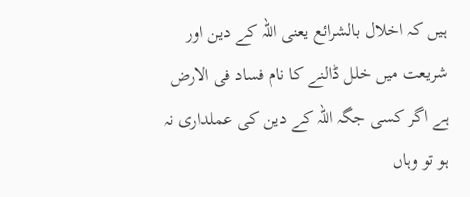ہیں کہ اخلال بالشرائع یعنی اللہ کے دین اور شریعت میں خلل ڈالنے کا نام فساد فی الارض ہے اگر کسی جگہ اللہ کے دین کی عملداری نہ ہو تو وہاں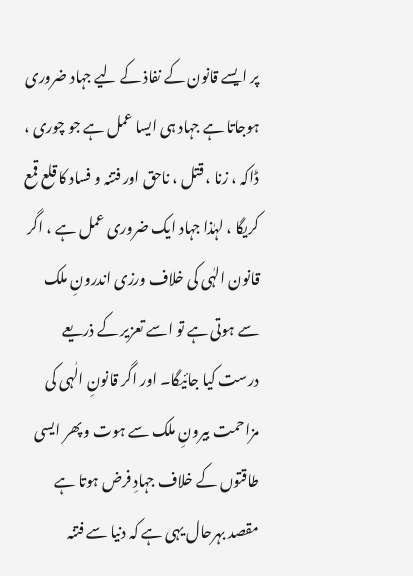پر ایسے قانون کے نفاذ کے لیے جہاد ضروری ہوجاتا ہے جہاد ہی ایسا عمل ہے جو چوری ، ڈاکہ ، زنا ، قتل ، ناحق اور فتنہ و فساد کا قلع قمع کریگا ، لہٰذا جہاد ایک ضروری عمل ہے ، اگر قانون الہٰی کی خلاف ورزی اندرونِ ملک سے ہوتی ہے تو اسے تعزیر کے ذریعے درست کیا جائیگا۔ اور اگر قانونِ الٰہی کی مزاحمت بیرونِ ملک سے ہوت و پھر ایسی طاقتوں کے خلاف جہادِ فرض ہوتا ہے مقصد بہرحال یہی ہے کہ دنیا سے فتنہ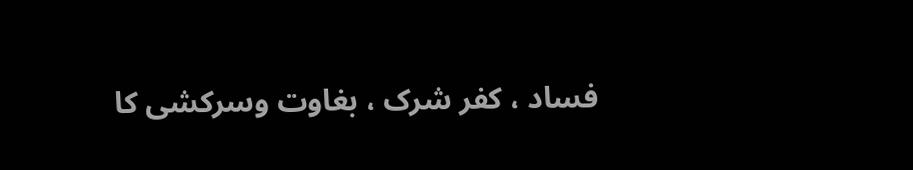فساد ، کفر شرک ، بغاوت وسرکشی کا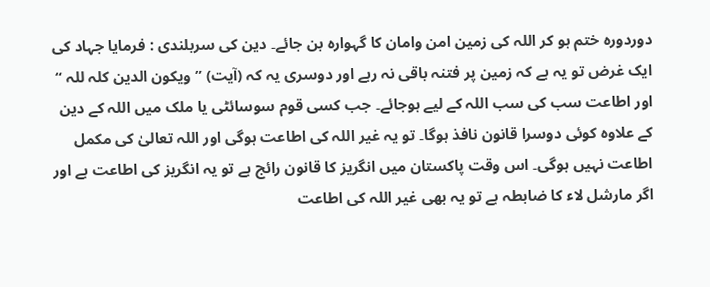دوردورہ ختم ہو کر اللہ کی زمین امن وامان کا گہوارہ بن جائے۔ دین کی سربلندی : فرمایا جہاد کی ایک غرض تو یہ ہے کہ زمین پر فتنہ باقی نہ رہے اور دوسری یہ کہ (آیت) ” ویکون الدین کلہ للہ “ اور اطاعت سب کی سب اللہ کے لیے ہوجائے۔ جب کسی قوم سوسائٹی یا ملک میں اللہ کے دین کے علاوہ کوئی دوسرا قانون نافذ ہوگا۔ تو یہ غیر اللہ کی اطاعت ہوگی اور اللہ تعالیٰ کی مکمل اطاعت نہیں ہوگی۔ اس وقت پاکستان میں انگریز کا قانون رائج ہے تو یہ انگریز کی اطاعت ہے اور اگر مارشل لاء کا ضابطہ ہے تو یہ بھی غیر اللہ کی اطاعت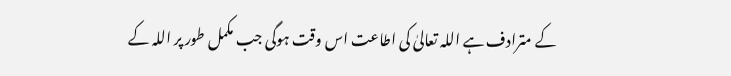کے مترادف ہے اللہ تعالیٰ کی اطاعت اس وقت ہوگی جب مکمل طور پر اللہ کے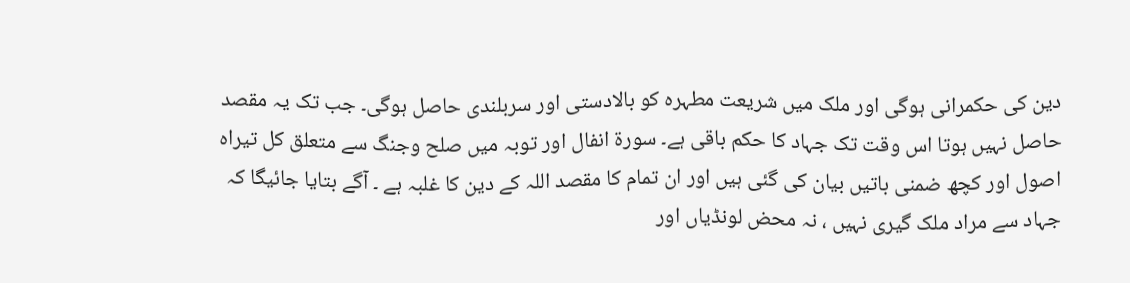دین کی حکمرانی ہوگی اور ملک میں شریعت مطہرہ کو بالادستی اور سربلندی حاصل ہوگی۔ جب تک یہ مقصد حاصل نہیں ہوتا اس وقت تک جہاد کا حکم باقی ہے۔ سورۃ انفال اور توبہ میں صلح وجنگ سے متعلق کل تیراہ اصول اور کچھ ضمنی باتیں بیان کی گئی ہیں اور ان تمام کا مقصد اللہ کے دین کا غلبہ ہے ۔ آگے بتایا جائیگا کہ جہاد سے مراد ملک گیری نہیں ، نہ محض لونڈیاں اور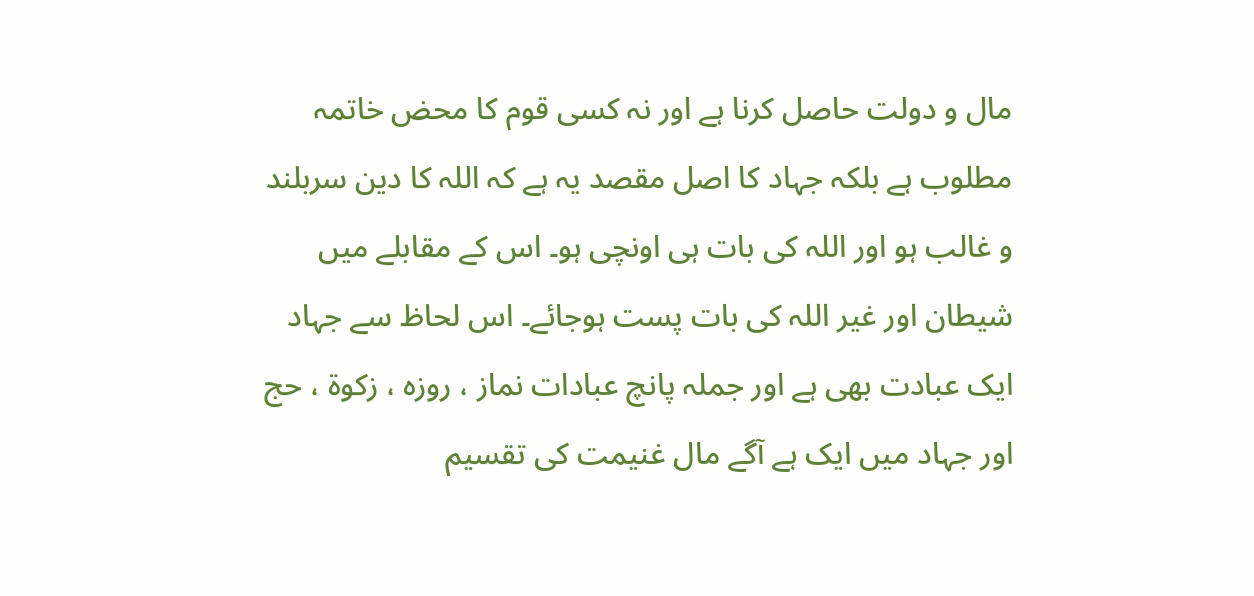مال و دولت حاصل کرنا ہے اور نہ کسی قوم کا محض خاتمہ مطلوب ہے بلکہ جہاد کا اصل مقصد یہ ہے کہ اللہ کا دین سربلند و غالب ہو اور اللہ کی بات ہی اونچی ہو۔ اس کے مقابلے میں شیطان اور غیر اللہ کی بات پست ہوجائے۔ اس لحاظ سے جہاد ایک عبادت بھی ہے اور جملہ پانچ عبادات نماز ، روزہ ، زکوۃ ، حج اور جہاد میں ایک ہے آگے مال غنیمت کی تقسیم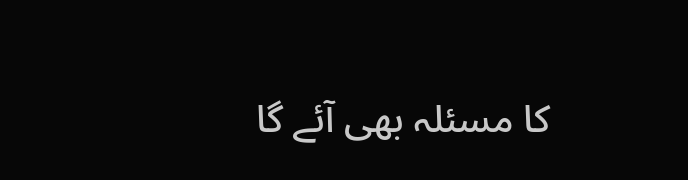کا مسئلہ بھی آئے گا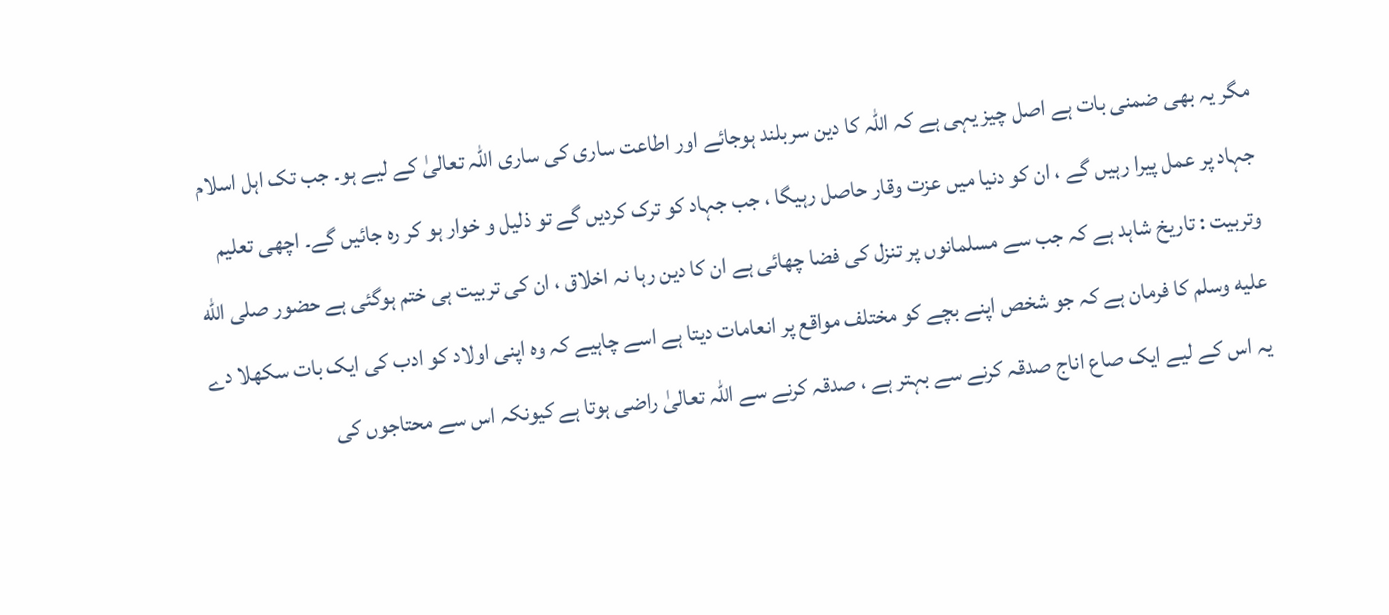مگر یہ بھی ضمنی بات ہے اصل چیز یہی ہے کہ اللہ کا دین سربلند ہوجائے اور اطاعت ساری کی ساری اللہ تعالیٰ کے لیے ہو۔ جب تک اہل اسلام جہاد پر عمل پیرا رہیں گے ، ان کو دنیا میں عزت وقار حاصل رہیگا ، جب جہاد کو ترک کردیں گے تو ذلیل و خوار ہو کر رہ جائیں گے۔ اچھی تعلیم وتربیت : تاریخ شاہد ہے کہ جب سے مسلمانوں پر تنزل کی فضا چھائی ہے ان کا دین رہا نہ اخلاق ، ان کی تربیت ہی ختم ہوگئی ہے حضور صلى الله عليه وسلم کا فرمان ہے کہ جو شخص اپنے بچے کو مختلف مواقع پر انعامات دیتا ہے اسے چاہیے کہ وہ اپنی اولاد کو ادب کی ایک بات سکھلا دے یہ اس کے لیے ایک صاع اناج صدقہ کرنے سے بہتر ہے ، صدقہ کرنے سے اللہ تعالیٰ راضی ہوتا ہے کیونکہ اس سے محتاجوں کی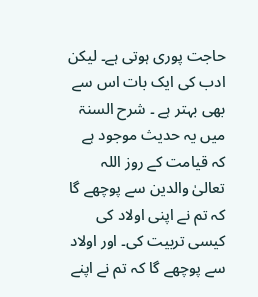حاجت پوری ہوتی ہے۔ لیکن ادب کی ایک بات اس سے بھی بہتر ہے ۔ شرح السنۃ میں یہ حدیث موجود ہے کہ قیامت کے روز اللہ تعالیٰ والدین سے پوچھے گا کہ تم نے اپنی اولاد کی کیسی تربیت کی۔ اور اولاد سے پوچھے گا کہ تم نے اپنے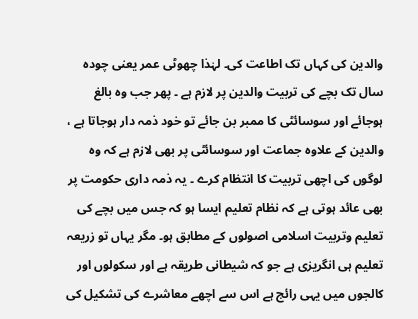والدین کی کہاں تک اطاعت کی۔ لہٰذا چھوٹی عمر یعنی چودہ سال تک بچے کی تربیت والدین پر لازم ہے ۔ پھر جب وہ بالغ ہوجائے اور سوسائٹی کا ممبر بن جائے تو خود ذمہ دار ہوجاتا ہے ، والدین کے علاوہ جماعت اور سوسائٹی پر بھی لازم ہے کہ وہ لوگوں کی اچھی تربیت کا انتظام کرے ۔ یہ ذمہ داری حکومت پر بھی عائد ہوتی ہے کہ نظام تعلیم ایسا ہو کہ جس میں بچے کی تعلیم وتربیت اسلامی اصولوں کے مطابق ہو۔ مگر یہاں تو زریعہ تعلیم ہی انگریزی ہے جو کہ شیطانی طریقہ ہے اور سکولوں اور کالجوں میں یہی رائج ہے اس سے اچھے معاشرے کی تشکیل کی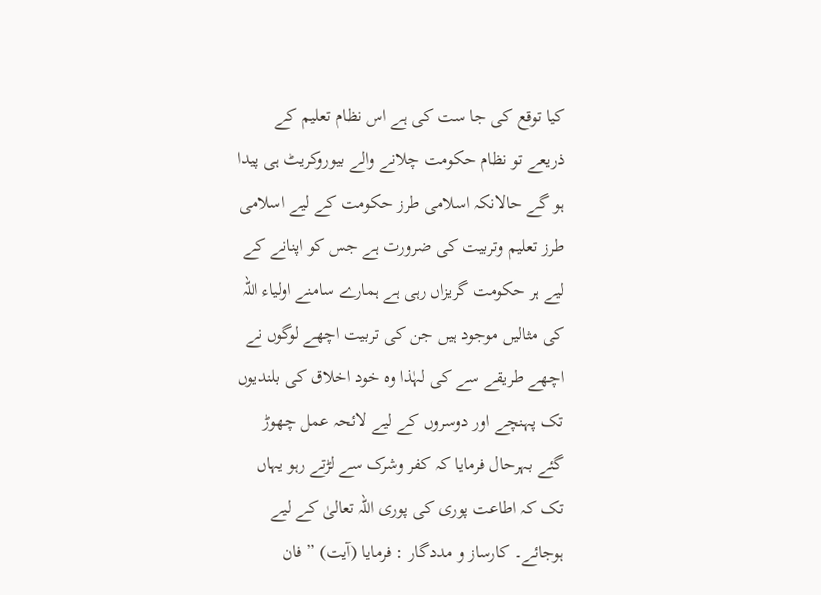کیا توقع کی جا ست کی ہے اس نظام تعلیم کے ذریعے تو نظام حکومت چلانے والے بیوروکریٹ ہی پیدا ہو گے حالانکہ اسلامی طرز حکومت کے لیے اسلامی طرز تعلیم وتربیت کی ضرورت ہے جس کو اپنانے کے لیے ہر حکومت گریزاں رہی ہے ہمارے سامنے اولیاء اللہ کی مثالیں موجود ہیں جن کی تربیت اچھے لوگوں نے اچھے طریقے سے کی لہٰذا وہ خود اخلاق کی بلندیوں تک پہنچے اور دوسروں کے لیے لائحہ عمل چھوڑ گئے بہرحال فرمایا کہ کفر وشرک سے لڑتے رہو یہاں تک کہ اطاعت پوری کی پوری اللہ تعالیٰ کے لیے ہوجائے۔ کارساز و مددگار : فرمایا (آیت) ” فان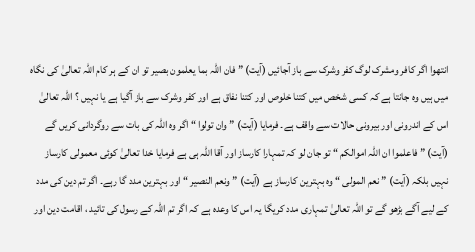انتھوا اگر کافر ومشرک لوگ کفر وشرک سے باز آجائیں (آیت) ” فان اللہ بما یعلمون بصیر تو ان کے ہر کام اللہ تعالیٰ کی نگاہ میں ہیں وہ جانتا ہے کہ کسی شخص میں کتنا خلوص اور کتنا نفاق ہے اور کفر وشرک سے باز آگیا ہے یا نہیں ؟ اللہ تعالیٰ اس کے اندرونی اور بیرونی حالات سے واقف ہے۔ فرمایا (آیت) ” وان تولوا “ اگر وہ اللہ کی بات سے روگردانی کریں گے (آیت) ” فاعلموا ان اللہ اموالکم “ تو جان لو کہ تمہارا کارساز اور آقا اللہ ہی ہے فرمایا خدا تعالیٰ کوئی معمولی کارساز نہیں بلکہ (آیت) ” نعم المولی “ وہ بہترین کارساز ہے (آیت) ” ونعم النصیر “ اور بہترین مدد گا رہے۔ اگر تم دین کی مدد کے لیے آگے بڑھو گے تو اللہ تعالیٰ تمہاری مدد کریگا یہ اس کا وعدہ ہے کہ اگر تم اللہ کے رسول کی تائید ، اقامت دین اور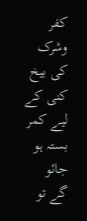کفر وشرک کی بیخ کنی کے لیے کمر بستہ ہو جائو گے تو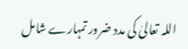اللہ تعالیٰ کی مدد ضرور تمہارے شامل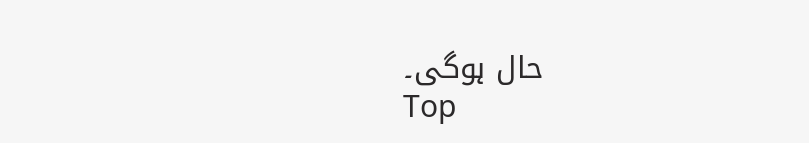حال ہوگی۔
Top